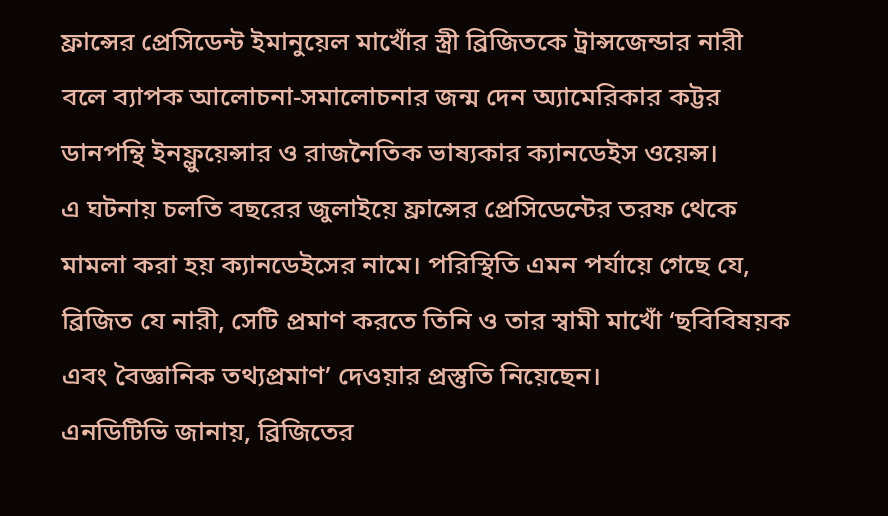ফ্রান্সের প্রেসিডেন্ট ইমানুয়েল মাখোঁর স্ত্রী ব্রিজিতকে ট্রান্সজেন্ডার নারী বলে ব্যাপক আলোচনা-সমালোচনার জন্ম দেন অ্যামেরিকার কট্টর ডানপন্থি ইনফ্লুয়েন্সার ও রাজনৈতিক ভাষ্যকার ক্যানডেইস ওয়েন্স।
এ ঘটনায় চলতি বছরের জুলাইয়ে ফ্রান্সের প্রেসিডেন্টের তরফ থেকে মামলা করা হয় ক্যানডেইসের নামে। পরিস্থিতি এমন পর্যায়ে গেছে যে, ব্রিজিত যে নারী, সেটি প্রমাণ করতে তিনি ও তার স্বামী মাখোঁ ‘ছবিবিষয়ক এবং বৈজ্ঞানিক তথ্যপ্রমাণ’ দেওয়ার প্রস্তুতি নিয়েছেন।
এনডিটিভি জানায়, ব্রিজিতের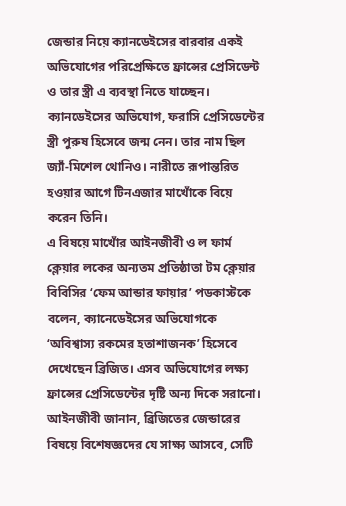জেন্ডার নিয়ে ক্যানডেইসের বারবার একই অভিযোগের পরিপ্রেক্ষিতে ফ্রান্সের প্রেসিডেন্ট ও তার স্ত্রী এ ব্যবস্থা নিতে যাচ্ছেন।
ক্যানডেইসের অভিযোগ, ফরাসি প্রেসিডেন্টের স্ত্রী পুরুষ হিসেবে জন্ম নেন। তার নাম ছিল জ্যাঁ-মিশেল থোনিও। নারীতে রূপান্তরিত হওয়ার আগে টিনএজার মাখোঁকে বিয়ে করেন তিনি।
এ বিষয়ে মাখোঁর আইনজীবী ও ল ফার্ম ক্লেয়ার লকের অন্যতম প্রতিষ্ঠাতা টম ক্লেয়ার বিবিসির ‘ফেম আন্ডার ফায়ার’ পডকাস্টকে বলেন, ক্যানেডেইসের অভিযোগকে ‘অবিশ্বাস্য রকমের হতাশাজনক’ হিসেবে দেখেছেন ব্রিজিত। এসব অভিযোগের লক্ষ্য ফ্রান্সের প্রেসিডেন্টের দৃষ্টি অন্য দিকে সরানো।
আইনজীবী জানান, ব্রিজিতের জেন্ডারের বিষয়ে বিশেষজ্ঞদের যে সাক্ষ্য আসবে, সেটি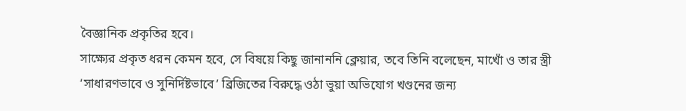বৈজ্ঞানিক প্রকৃতির হবে।
সাক্ষ্যের প্রকৃত ধরন কেমন হবে, সে বিষয়ে কিছু জানাননি ক্লেয়ার, তবে তিনি বলেছেন, মাখোঁ ও তার স্ত্রী ‘সাধারণভাবে ও সুনির্দিষ্টভাবে’ ব্রিজিতের বিরুদ্ধে ওঠা ভুয়া অভিযোগ খণ্ডনের জন্য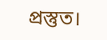প্রস্তুত।